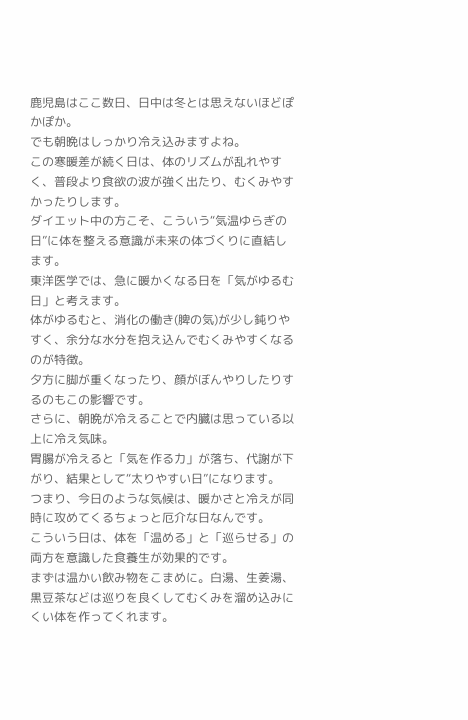鹿児島はここ数日、日中は冬とは思えないほどぽかぽか。
でも朝晩はしっかり冷え込みますよね。
この寒暖差が続く日は、体のリズムが乱れやすく、普段より食欲の波が強く出たり、むくみやすかったりします。
ダイエット中の方こそ、こういう“気温ゆらぎの日”に体を整える意識が未来の体づくりに直結します。
東洋医学では、急に暖かくなる日を「気がゆるむ日」と考えます。
体がゆるむと、消化の働き(脾の気)が少し鈍りやすく、余分な水分を抱え込んでむくみやすくなるのが特徴。
夕方に脚が重くなったり、顔がぼんやりしたりするのもこの影響です。
さらに、朝晩が冷えることで内臓は思っている以上に冷え気味。
胃腸が冷えると「気を作る力」が落ち、代謝が下がり、結果として“太りやすい日”になります。
つまり、今日のような気候は、暖かさと冷えが同時に攻めてくるちょっと厄介な日なんです。
こういう日は、体を「温める」と「巡らせる」の両方を意識した食養生が効果的です。
まずは温かい飲み物をこまめに。白湯、生姜湯、黒豆茶などは巡りを良くしてむくみを溜め込みにくい体を作ってくれます。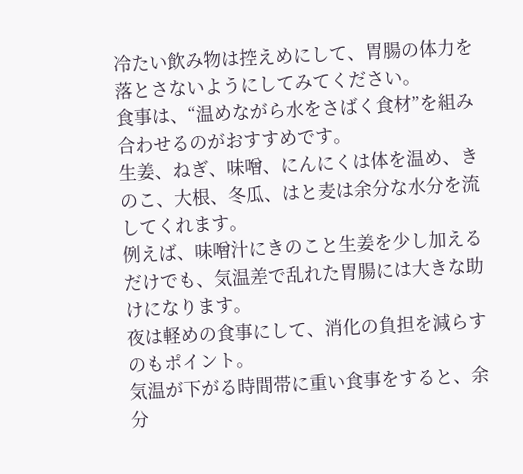冷たい飲み物は控えめにして、胃腸の体力を落とさないようにしてみてください。
食事は、“温めながら水をさばく食材”を組み合わせるのがおすすめです。
生姜、ねぎ、味噌、にんにくは体を温め、きのこ、大根、冬瓜、はと麦は余分な水分を流してくれます。
例えば、味噌汁にきのこと生姜を少し加えるだけでも、気温差で乱れた胃腸には大きな助けになります。
夜は軽めの食事にして、消化の負担を減らすのもポイント。
気温が下がる時間帯に重い食事をすると、余分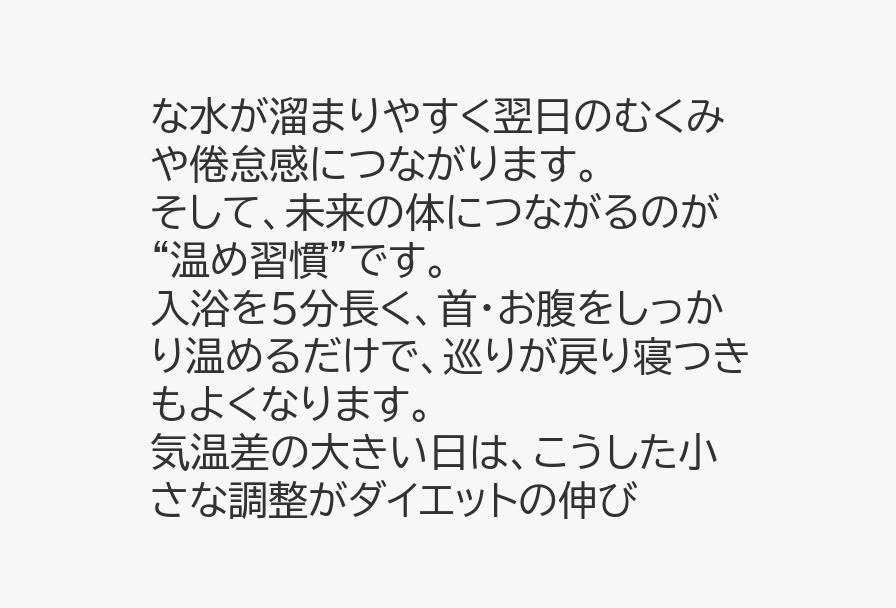な水が溜まりやすく翌日のむくみや倦怠感につながります。
そして、未来の体につながるのが“温め習慣”です。
入浴を5分長く、首・お腹をしっかり温めるだけで、巡りが戻り寝つきもよくなります。
気温差の大きい日は、こうした小さな調整がダイエットの伸び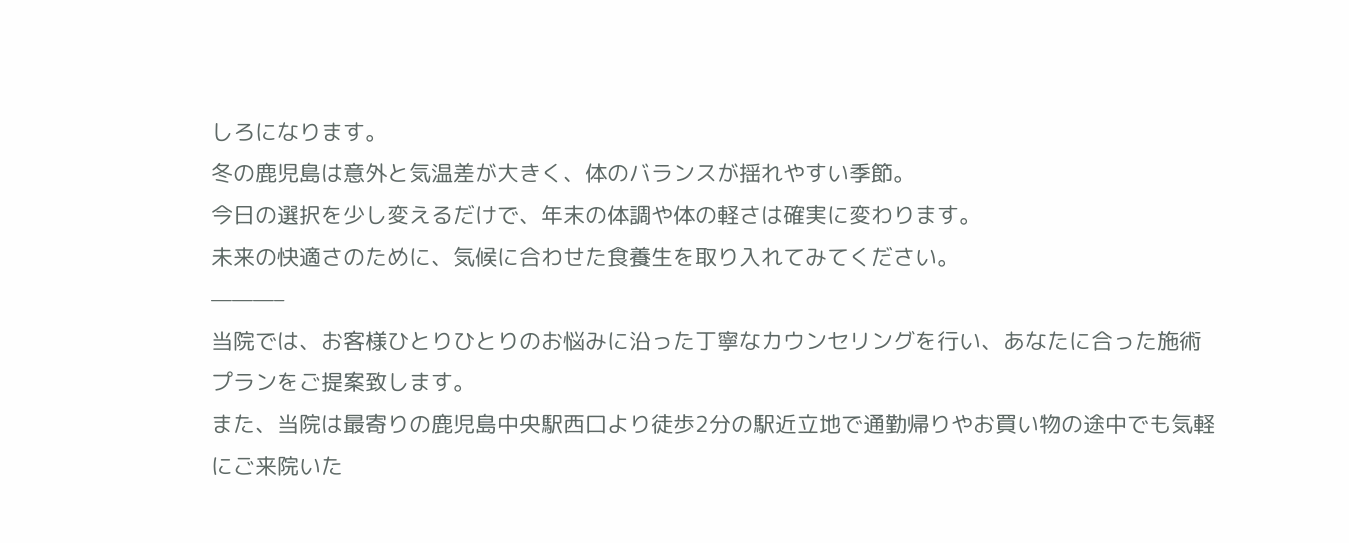しろになります。
冬の鹿児島は意外と気温差が大きく、体のバランスが揺れやすい季節。
今日の選択を少し変えるだけで、年末の体調や体の軽さは確実に変わります。
未来の快適さのために、気候に合わせた食養生を取り入れてみてください。
———–
当院では、お客様ひとりひとりのお悩みに沿った丁寧なカウンセリングを行い、あなたに合った施術プランをご提案致します。
また、当院は最寄りの鹿児島中央駅西口より徒歩2分の駅近立地で通勤帰りやお買い物の途中でも気軽にご来院いた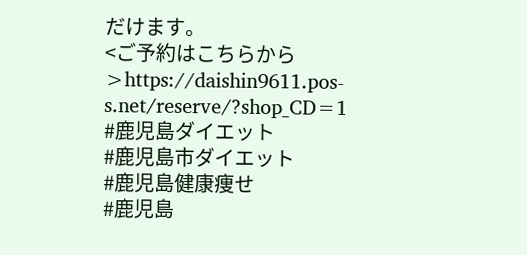だけます。
<ご予約はこちらから>https://daishin9611.pos-s.net/reserve/?shop_CD=1
#鹿児島ダイエット
#鹿児島市ダイエット
#鹿児島健康痩せ
#鹿児島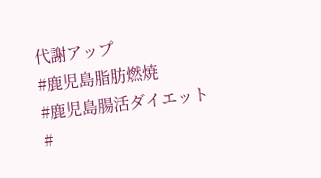代謝アップ
#鹿児島脂肪燃焼
#鹿児島腸活ダイエット
#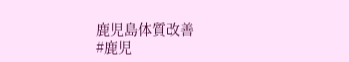鹿児島体質改善
#鹿児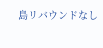島リバウンドなし